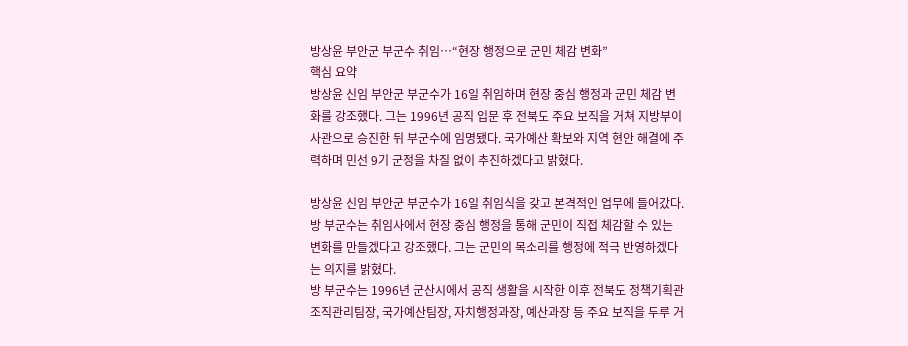방상윤 부안군 부군수 취임…“현장 행정으로 군민 체감 변화”
핵심 요약
방상윤 신임 부안군 부군수가 16일 취임하며 현장 중심 행정과 군민 체감 변화를 강조했다. 그는 1996년 공직 입문 후 전북도 주요 보직을 거쳐 지방부이사관으로 승진한 뒤 부군수에 임명됐다. 국가예산 확보와 지역 현안 해결에 주력하며 민선 9기 군정을 차질 없이 추진하겠다고 밝혔다.

방상윤 신임 부안군 부군수가 16일 취임식을 갖고 본격적인 업무에 들어갔다. 방 부군수는 취임사에서 현장 중심 행정을 통해 군민이 직접 체감할 수 있는 변화를 만들겠다고 강조했다. 그는 군민의 목소리를 행정에 적극 반영하겠다는 의지를 밝혔다.
방 부군수는 1996년 군산시에서 공직 생활을 시작한 이후 전북도 정책기획관 조직관리팀장, 국가예산팀장, 자치행정과장, 예산과장 등 주요 보직을 두루 거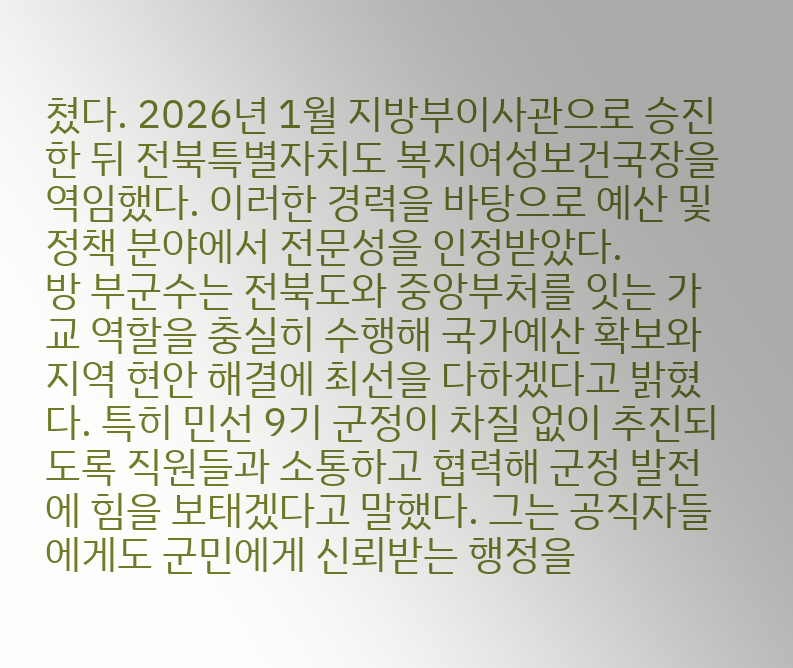쳤다. 2026년 1월 지방부이사관으로 승진한 뒤 전북특별자치도 복지여성보건국장을 역임했다. 이러한 경력을 바탕으로 예산 및 정책 분야에서 전문성을 인정받았다.
방 부군수는 전북도와 중앙부처를 잇는 가교 역할을 충실히 수행해 국가예산 확보와 지역 현안 해결에 최선을 다하겠다고 밝혔다. 특히 민선 9기 군정이 차질 없이 추진되도록 직원들과 소통하고 협력해 군정 발전에 힘을 보태겠다고 말했다. 그는 공직자들에게도 군민에게 신뢰받는 행정을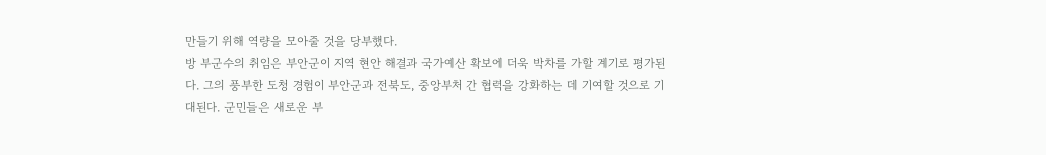만들기 위해 역량을 모아줄 것을 당부했다.
방 부군수의 취임은 부안군이 지역 현안 해결과 국가예산 확보에 더욱 박차를 가할 계기로 평가된다. 그의 풍부한 도청 경험이 부안군과 전북도, 중앙부처 간 협력을 강화하는 데 기여할 것으로 기대된다. 군민들은 새로운 부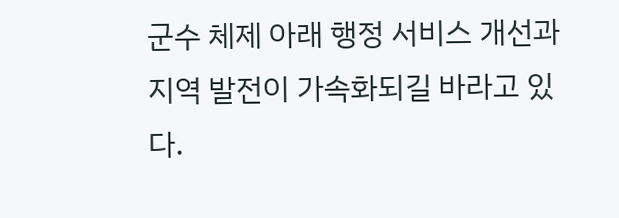군수 체제 아래 행정 서비스 개선과 지역 발전이 가속화되길 바라고 있다.